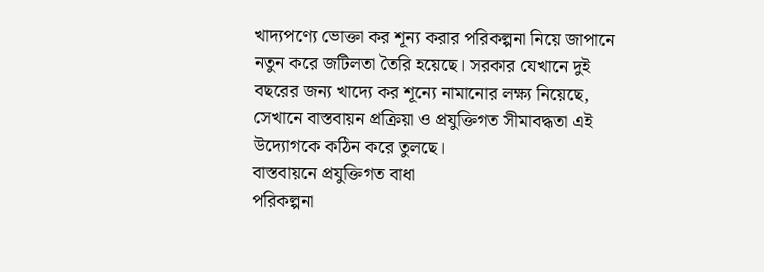খাদ্যপণ্যে ভোক্তা কর শূন্য করার পরিকল্পনা নিয়ে জাপানে নতুন করে জটিলতা তৈরি হয়েছে। সরকার যেখানে দুই বছরের জন্য খাদ্যে কর শূন্যে নামানোর লক্ষ্য নিয়েছে, সেখানে বাস্তবায়ন প্রক্রিয়া ও প্রযুক্তিগত সীমাবদ্ধতা এই উদ্যোগকে কঠিন করে তুলছে।
বাস্তবায়নে প্রযুক্তিগত বাধা
পরিকল্পনা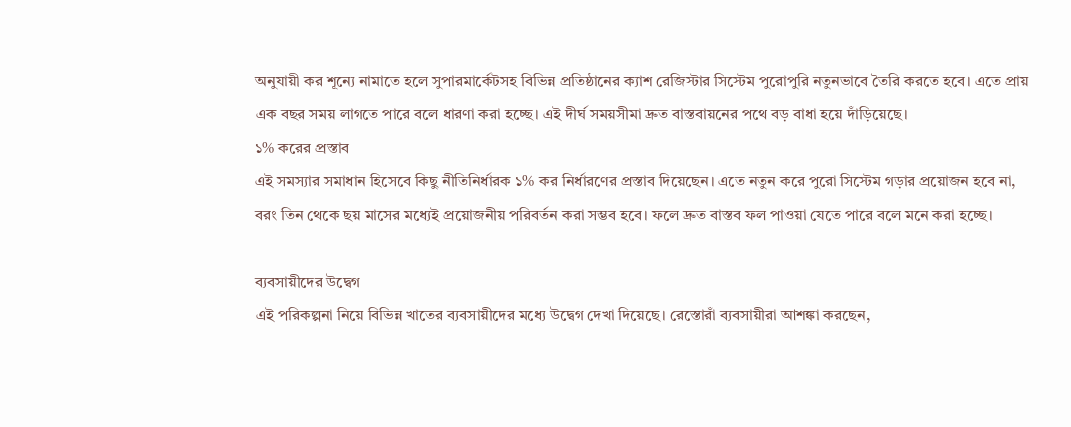অনুযায়ী কর শূন্যে নামাতে হলে সুপারমার্কেটসহ বিভিন্ন প্রতিষ্ঠানের ক্যাশ রেজিস্টার সিস্টেম পুরোপুরি নতুনভাবে তৈরি করতে হবে। এতে প্রায় এক বছর সময় লাগতে পারে বলে ধারণা করা হচ্ছে। এই দীর্ঘ সময়সীমা দ্রুত বাস্তবায়নের পথে বড় বাধা হয়ে দাঁড়িয়েছে।
১% করের প্রস্তাব
এই সমস্যার সমাধান হিসেবে কিছু নীতিনির্ধারক ১% কর নির্ধারণের প্রস্তাব দিয়েছেন। এতে নতুন করে পুরো সিস্টেম গড়ার প্রয়োজন হবে না, বরং তিন থেকে ছয় মাসের মধ্যেই প্রয়োজনীয় পরিবর্তন করা সম্ভব হবে। ফলে দ্রুত বাস্তব ফল পাওয়া যেতে পারে বলে মনে করা হচ্ছে।

ব্যবসায়ীদের উদ্বেগ
এই পরিকল্পনা নিয়ে বিভিন্ন খাতের ব্যবসায়ীদের মধ্যে উদ্বেগ দেখা দিয়েছে। রেস্তোরাঁ ব্যবসায়ীরা আশঙ্কা করছেন,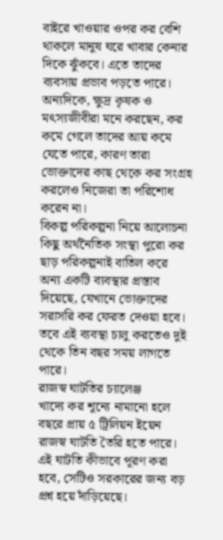বাইরে খাওয়ার ওপর কর বেশি থাকলে মানুষ ঘরে খাবার কেনার দিকে ঝুঁকবে। এতে তাদের ব্যবসায় প্রভাব পড়তে পারে।
অন্যদিকে, ক্ষুদ্র কৃষক ও মৎস্যজীবীরা মনে করছেন, কর কমে গেলে তাদের আয় কমে যেতে পারে, কারণ তারা ভোক্তাদের কাছ থেকে কর সংগ্রহ করলেও নিজেরা তা পরিশোধ করেন না।
বিকল্প পরিকল্পনা নিয়ে আলোচনা
কিছু অর্থনৈতিক সংস্থা পুরো কর ছাড় পরিকল্পনাই বাতিল করে অন্য একটি ব্যবস্থার প্রস্তাব দিয়েছে, যেখানে ভোক্তাদের সরাসরি কর ফেরত দেওয়া হবে। তবে এই ব্যবস্থা চালু করতেও দুই থেকে তিন বছর সময় লাগতে পারে।
রাজস্ব ঘাটতির চ্যালেঞ্জ
খাদ্যে কর শূন্যে নামানো হলে বছরে প্রায় ৫ ট্রিলিয়ন ইয়েন রাজস্ব ঘাটতি তৈরি হতে পারে। এই ঘাটতি কীভাবে পূরণ করা হবে, সেটিও সরকারের জন্য বড় প্রশ্ন হয়ে দাঁড়িয়েছে।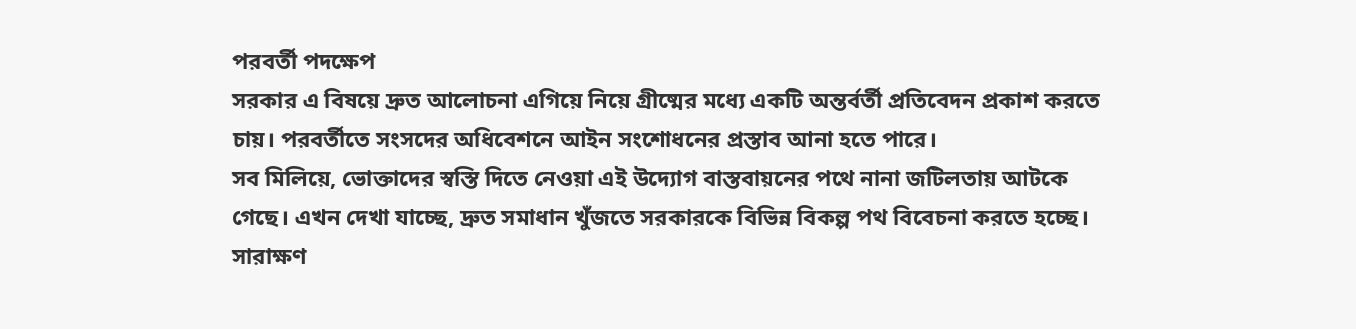পরবর্তী পদক্ষেপ
সরকার এ বিষয়ে দ্রুত আলোচনা এগিয়ে নিয়ে গ্রীষ্মের মধ্যে একটি অন্তর্বর্তী প্রতিবেদন প্রকাশ করতে চায়। পরবর্তীতে সংসদের অধিবেশনে আইন সংশোধনের প্রস্তাব আনা হতে পারে।
সব মিলিয়ে, ভোক্তাদের স্বস্তি দিতে নেওয়া এই উদ্যোগ বাস্তবায়নের পথে নানা জটিলতায় আটকে গেছে। এখন দেখা যাচ্ছে, দ্রুত সমাধান খুঁজতে সরকারকে বিভিন্ন বিকল্প পথ বিবেচনা করতে হচ্ছে।
সারাক্ষণ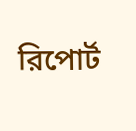রিপোর্ট